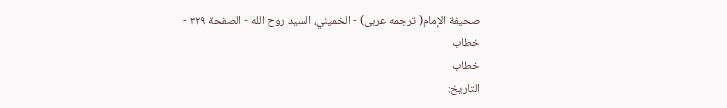صحيفة الإمام( ترجمه عربى) - الخميني، السيد روح الله - الصفحة ٣٢٩ - خطاب
خطاب
التاريخ: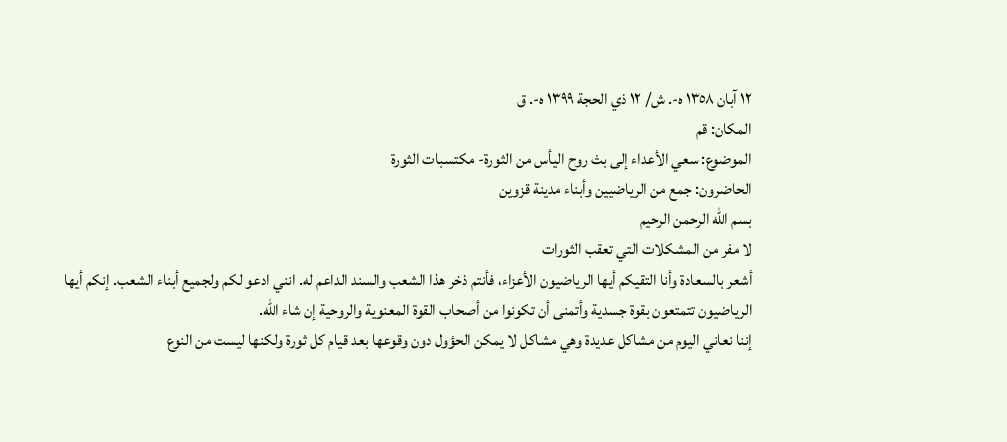١٢ آبان ١٣٥٨ ه-. ش/ ١٢ ذي الحجة ١٣٩٩ ه-. ق
المكان: قم
الموضوع: سعي الأعداء إلى بث روح اليأس من الثورة- مكتسبات الثورة
الحاضرون: جمع من الرياضيين وأبناء مدينة قزوين
بسم الله الرحمن الرحيم
لا مفر من المشكلات التي تعقب الثورات
أشعر بالسعادة وأنا التقيكم أيها الرياضيون الأعزاء، فأنتم ذخر هذا الشعب والسند الداعم له. انني ادعو لكم ولجميع أبناء الشعب. إنكم أيها الرياضيون تتمتعون بقوة جسدية وأتمنى أن تكونوا من أصحاب القوة المعنوية والروحية إن شاء الله.
إننا نعاني اليوم من مشاكل عديدة وهي مشاكل لا يمكن الحؤول دون وقوعها بعد قيام كل ثورة ولكنها ليست من النوع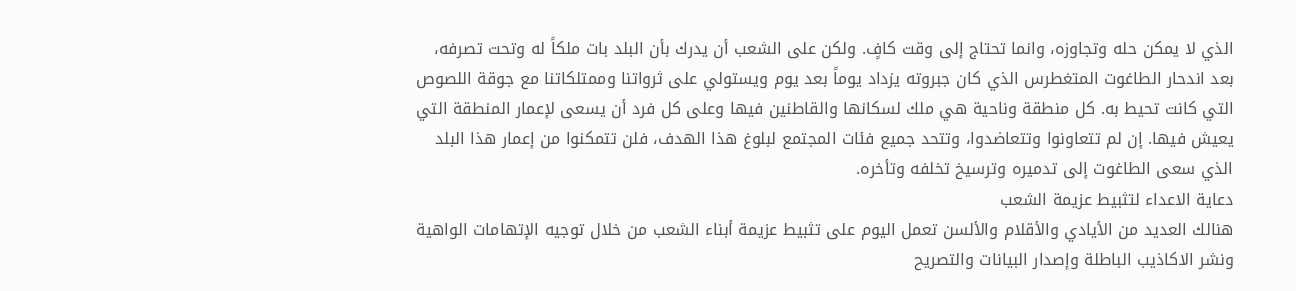الذي لا يمكن حله وتجاوزه، وانما تحتاج إلى وقت كافٍ. ولكن على الشعب أن يدرك بأن البلد بات ملكاً له وتحت تصرفه، بعد اندحار الطاغوت المتغطرس الذي كان جبروته يزداد يوماً بعد يوم ويستولي على ثرواتنا وممتلكاتنا مع جوقة اللصوص التي كانت تحيط به. كل منطقة وناحية هي ملك لسكانها والقاطنين فيها وعلى كل فرد أن يسعى لإعمار المنطقة التي يعيش فيها. إن لم تتعاونوا وتتعاضدوا، وتتحد جميع فئات المجتمع لبلوغ هذا الهدف، فلن تتمكنوا من إعمار هذا البلد الذي سعى الطاغوت إلى تدميره وترسيخ تخلفه وتأخره.
دعاية الاعداء لتثبيط عزيمة الشعب
هنالك العديد من الأيادي والأقلام والألسن تعمل اليوم على تثبيط عزيمة أبناء الشعب من خلال توجيه الإتهامات الواهية ونشر الاكاذيب الباطلة وإصدار البيانات والتصريح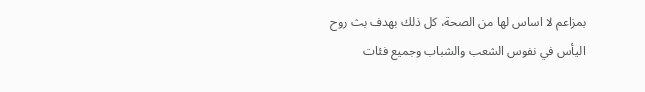بمزاعم لا اساس لها من الصحة، كل ذلك بهدف بث روح اليأس في نفوس الشعب والشباب وجميع فئات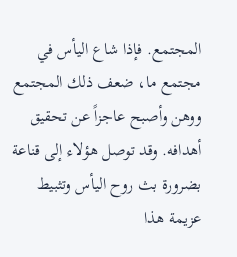المجتمع. فإذا شاع اليأس في مجتمع ما، ضعف ذلك المجتمع ووهن وأصبح عاجزاً عن تحقيق أهدافه. وقد توصل هؤلاء إلى قناعة بضرورة بث روح اليأس وتثبيط عزيمة هذا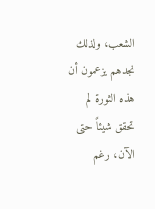الشعب، ولذلك نجدهم يزعمون أن هذه الثورة لم تحقق شيئاً حتى الآن، رغم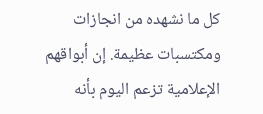كل ما نشهده من انجازات ومكتسبات عظيمة. إن أبواقهم الإعلامية تزعم اليوم بأنه